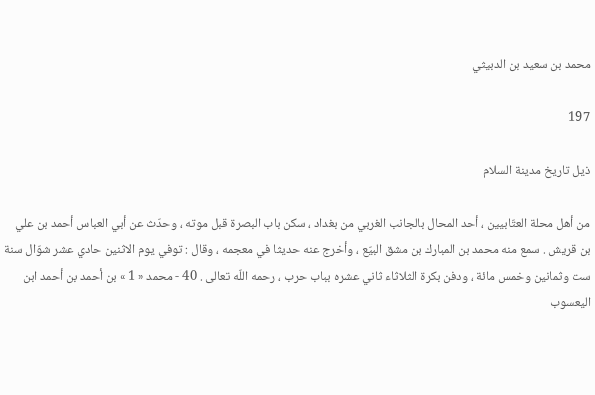محمد بن سعيد بن الدبيثي

197

ذيل تاريخ مدينة السلام

من أهل محلة العتّابيين ، أحد المحال بالجانب الغربي من بغداد ، سكن باب البصرة قبل موته ، وحدّث عن أبي العباس أحمد بن علي بن قريش . سمع منه محمد بن المبارك بن مشق البيّع ، وأخرج عنه حديثا في معجمه ، وقال : توفي يوم الاثنين حادي عشر شوّال سنة ست وثمانين وخمس مائة ، ودفن بكرة الثلاثاء ثاني عشره بباب حرب ، رحمه اللّه تعالى . 40 - محمد « 1 » بن أحمد بن أحمد ابن اليعسوب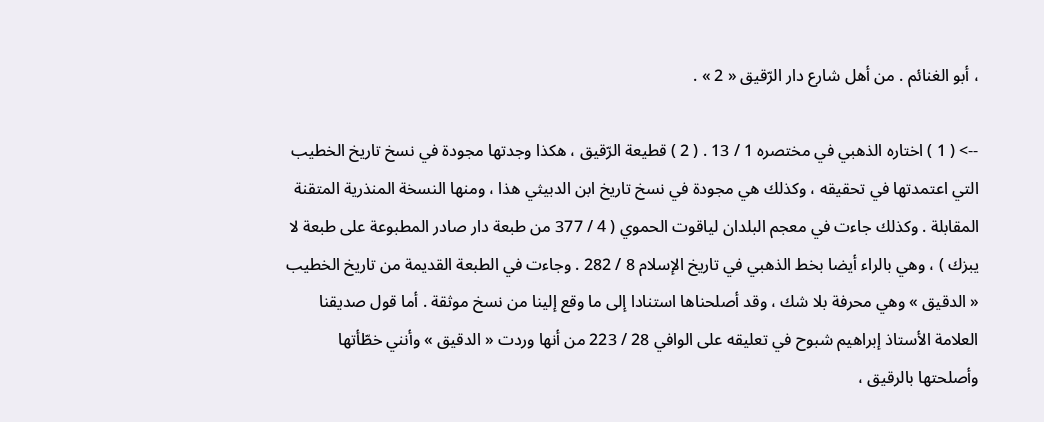، أبو الغنائم . من أهل شارع دار الرّقيق « 2 » .

--> ( 1 ) اختاره الذهبي في مختصره 1 / 13 . ( 2 ) قطيعة الرّقيق ، هكذا وجدتها مجودة في نسخ تاريخ الخطيب التي اعتمدتها في تحقيقه ، وكذلك هي مجودة في نسخ تاريخ ابن الدبيثي هذا ، ومنها النسخة المنذرية المتقنة المقابلة . وكذلك جاءت في معجم البلدان لياقوت الحموي ( 4 / 377 من طبعة دار صادر المطبوعة على طبعة لا يبزك ) ، وهي بالراء أيضا بخط الذهبي في تاريخ الإسلام 8 / 282 . وجاءت في الطبعة القديمة من تاريخ الخطيب « الدقيق » وهي محرفة بلا شك ، وقد أصلحناها استنادا إلى ما وقع إلينا من نسخ موثقة . أما قول صديقنا العلامة الأستاذ إبراهيم شبوح في تعليقه على الوافي 28 / 223 من أنها وردت « الدقيق » وأنني خطّأتها وأصلحتها بالرقيق ،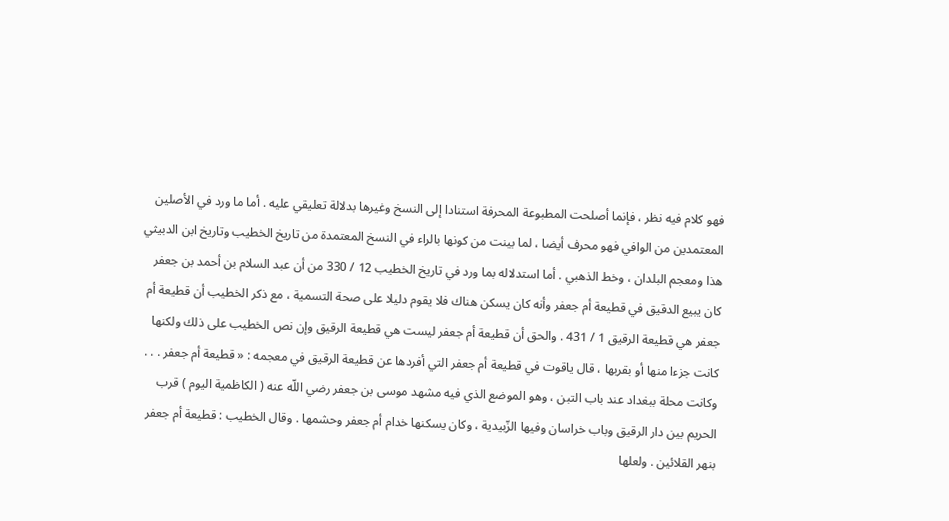فهو كلام فيه نظر ، فإنما أصلحت المطبوعة المحرفة استنادا إلى النسخ وغيرها بدلالة تعليقي عليه . أما ما ورد في الأصلين المعتمدين من الوافي فهو محرف أيضا ، لما بينت من كونها بالراء في النسخ المعتمدة من تاريخ الخطيب وتاريخ ابن الدبيثي هذا ومعجم البلدان ، وخط الذهبي . أما استدلاله بما ورد في تاريخ الخطيب 12 / 330 من أن عبد السلام بن أحمد بن جعفر كان يبيع الدقيق في قطيعة أم جعفر وأنه كان يسكن هناك فلا يقوم دليلا على صحة التسمية ، مع ذكر الخطيب أن قطيعة أم جعفر هي قطيعة الرقيق 1 / 431 . والحق أن قطيعة أم جعفر ليست هي قطيعة الرقيق وإن نص الخطيب على ذلك ولكنها كانت جزءا منها أو بقربها ، قال ياقوت في قطيعة أم جعفر التي أفردها عن قطيعة الرقيق في معجمه : « قطيعة أم جعفر . . . وكانت محلة ببغداد عند باب التبن ، وهو الموضع الذي فيه مشهد موسى بن جعفر رضي اللّه عنه ( الكاظمية اليوم ) قرب الحريم بين دار الرقيق وباب خراسان وفيها الزّبيدية ، وكان يسكنها خدام أم جعفر وحشمها . وقال الخطيب : قطيعة أم جعفر بنهر القلائين . ولعلها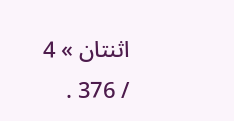اثنتان » 4 / 376 .